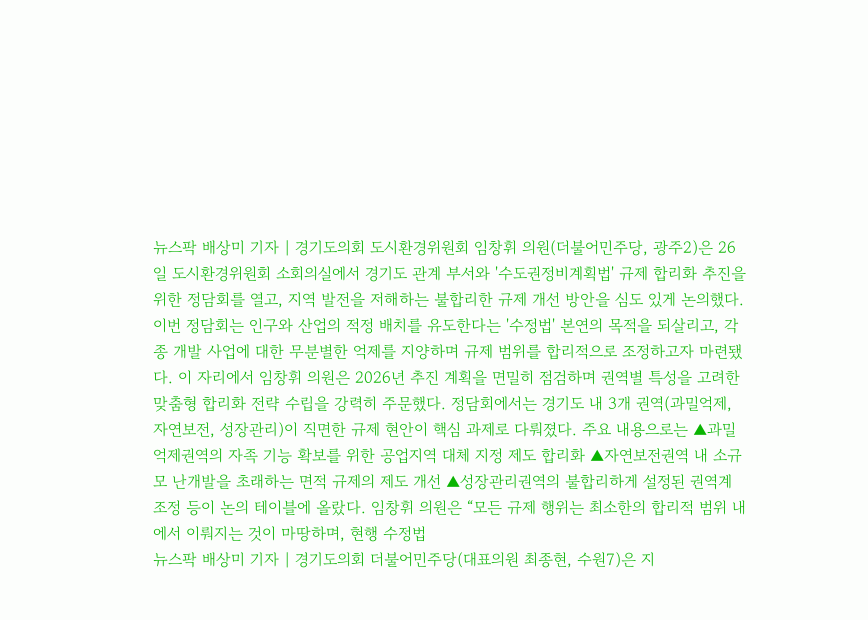뉴스팍 배상미 기자 | 경기도의회 도시환경위원회 임창휘 의원(더불어민주당, 광주2)은 26일 도시환경위원회 소회의실에서 경기도 관계 부서와 '수도권정비계획법' 규제 합리화 추진을 위한 정담회를 열고, 지역 발전을 저해하는 불합리한 규제 개선 방안을 심도 있게 논의했다. 이번 정담회는 인구와 산업의 적정 배치를 유도한다는 '수정법' 본연의 목적을 되살리고, 각종 개발 사업에 대한 무분별한 억제를 지양하며 규제 범위를 합리적으로 조정하고자 마련됐다. 이 자리에서 임창휘 의원은 2026년 추진 계획을 면밀히 점검하며 권역별 특성을 고려한 맞춤형 합리화 전략 수립을 강력히 주문했다. 정담회에서는 경기도 내 3개 권역(과밀억제, 자연보전, 성장관리)이 직면한 규제 현안이 핵심 과제로 다뤄졌다. 주요 내용으로는 ▲과밀억제권역의 자족 기능 확보를 위한 공업지역 대체 지정 제도 합리화 ▲자연보전권역 내 소규모 난개발을 초래하는 면적 규제의 제도 개선 ▲성장관리권역의 불합리하게 설정된 권역계 조정 등이 논의 테이블에 올랐다. 임창휘 의원은 “모든 규제 행위는 최소한의 합리적 범위 내에서 이뤄지는 것이 마땅하며, 현행 수정법
뉴스팍 배상미 기자 | 경기도의회 더불어민주당(대표의원 최종현, 수원7)은 지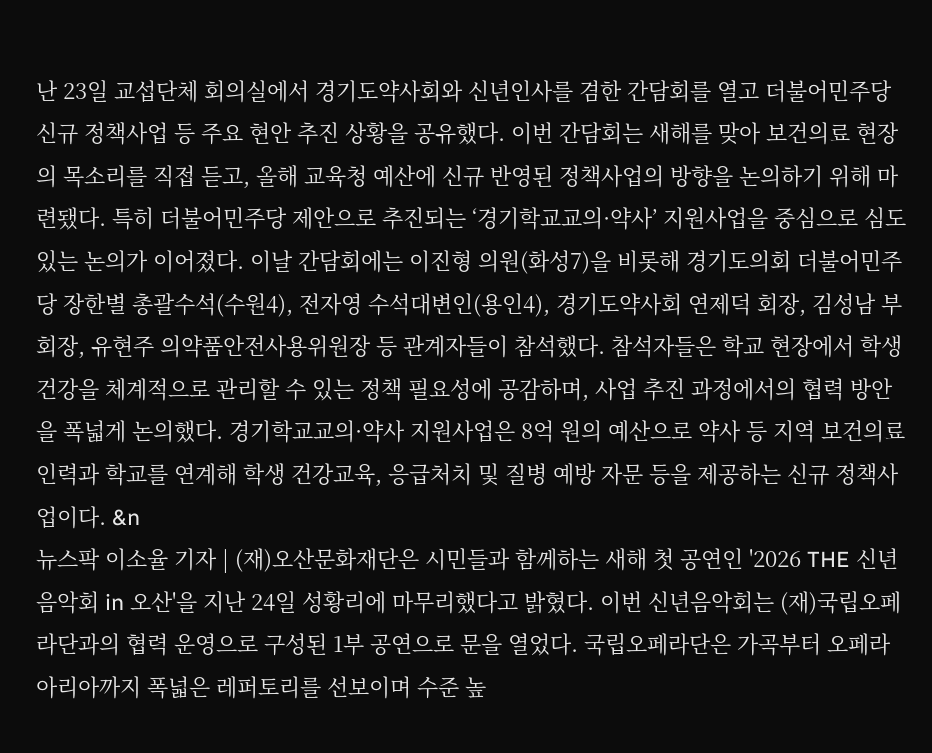난 23일 교섭단체 회의실에서 경기도약사회와 신년인사를 겸한 간담회를 열고 더불어민주당 신규 정책사업 등 주요 현안 추진 상황을 공유했다. 이번 간담회는 새해를 맞아 보건의료 현장의 목소리를 직접 듣고, 올해 교육청 예산에 신규 반영된 정책사업의 방향을 논의하기 위해 마련됐다. 특히 더불어민주당 제안으로 추진되는 ‘경기학교교의·약사’ 지원사업을 중심으로 심도 있는 논의가 이어졌다. 이날 간담회에는 이진형 의원(화성7)을 비롯해 경기도의회 더불어민주당 장한별 총괄수석(수원4), 전자영 수석대변인(용인4), 경기도약사회 연제덕 회장, 김성남 부회장, 유현주 의약품안전사용위원장 등 관계자들이 참석했다. 참석자들은 학교 현장에서 학생 건강을 체계적으로 관리할 수 있는 정책 필요성에 공감하며, 사업 추진 과정에서의 협력 방안을 폭넓게 논의했다. 경기학교교의·약사 지원사업은 8억 원의 예산으로 약사 등 지역 보건의료 인력과 학교를 연계해 학생 건강교육, 응급처치 및 질병 예방 자문 등을 제공하는 신규 정책사업이다. &n
뉴스팍 이소율 기자 | (재)오산문화재단은 시민들과 함께하는 새해 첫 공연인 '2026 THE 신년음악회 in 오산'을 지난 24일 성황리에 마무리했다고 밝혔다. 이번 신년음악회는 (재)국립오페라단과의 협력 운영으로 구성된 1부 공연으로 문을 열었다. 국립오페라단은 가곡부터 오페라 아리아까지 폭넓은 레퍼토리를 선보이며 수준 높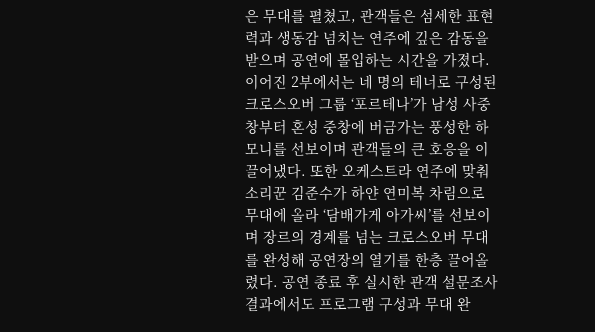은 무대를 펼쳤고, 관객들은 섬세한 표현력과 생동감 넘치는 연주에 깊은 감동을 받으며 공연에 몰입하는 시간을 가졌다. 이어진 2부에서는 네 명의 테너로 구성된 크로스오버 그룹 ‘포르테나’가 남성 사중창부터 혼성 중창에 버금가는 풍성한 하모니를 선보이며 관객들의 큰 호응을 이끌어냈다. 또한 오케스트라 연주에 맞춰 소리꾼 김준수가 하얀 연미복 차림으로 무대에 올라 ‘담배가게 아가씨’를 선보이며 장르의 경계를 넘는 크로스오버 무대를 완성해 공연장의 열기를 한층 끌어올렸다. 공연 종료 후 실시한 관객 설문조사 결과에서도 프로그램 구성과 무대 완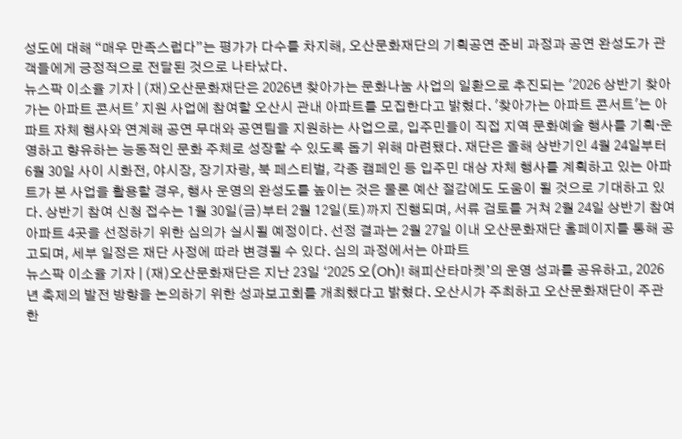성도에 대해 “매우 만족스럽다”는 평가가 다수를 차지해, 오산문화재단의 기획공연 준비 과정과 공연 완성도가 관객들에게 긍정적으로 전달된 것으로 나타났다.
뉴스팍 이소율 기자 | (재)오산문화재단은 2026년 찾아가는 문화나눔 사업의 일환으로 추진되는 '2026 상반기 찾아가는 아파트 콘서트' 지원 사업에 참여할 오산시 관내 아파트를 모집한다고 밝혔다. '찾아가는 아파트 콘서트'는 아파트 자체 행사와 연계해 공연 무대와 공연팀을 지원하는 사업으로, 입주민들이 직접 지역 문화예술 행사를 기획·운영하고 향유하는 능동적인 문화 주체로 성장할 수 있도록 돕기 위해 마련됐다. 재단은 올해 상반기인 4월 24일부터 6월 30일 사이 시화전, 야시장, 장기자랑, 북 페스티벌, 각종 캠페인 등 입주민 대상 자체 행사를 계획하고 있는 아파트가 본 사업을 활용할 경우, 행사 운영의 완성도를 높이는 것은 물론 예산 절감에도 도움이 될 것으로 기대하고 있다. 상반기 참여 신청 접수는 1월 30일(금)부터 2월 12일(토)까지 진행되며, 서류 검토를 거쳐 2월 24일 상반기 참여 아파트 4곳을 선정하기 위한 심의가 실시될 예정이다. 선정 결과는 2월 27일 이내 오산문화재단 홈페이지를 통해 공고되며, 세부 일정은 재단 사정에 따라 변경될 수 있다. 심의 과정에서는 아파트
뉴스팍 이소율 기자 | (재)오산문화재단은 지난 23일 ‘2025 오(Oh)! 해피산타마켓’의 운영 성과를 공유하고, 2026년 축제의 발전 방향을 논의하기 위한 성과보고회를 개최했다고 밝혔다. 오산시가 주최하고 오산문화재단이 주관한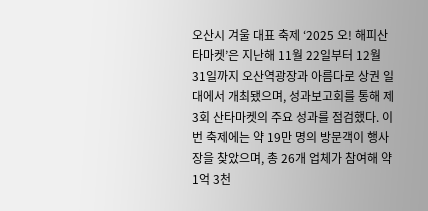오산시 겨울 대표 축제 ‘2025 오! 해피산타마켓’은 지난해 11월 22일부터 12월 31일까지 오산역광장과 아름다로 상권 일대에서 개최됐으며, 성과보고회를 통해 제3회 산타마켓의 주요 성과를 점검했다. 이번 축제에는 약 19만 명의 방문객이 행사장을 찾았으며, 총 26개 업체가 참여해 약 1억 3천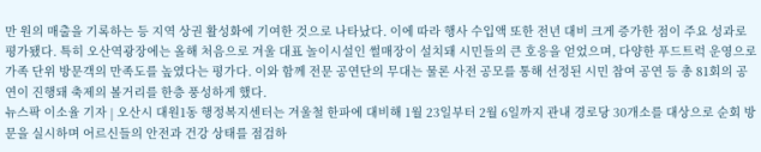만 원의 매출을 기록하는 등 지역 상권 활성화에 기여한 것으로 나타났다. 이에 따라 행사 수입액 또한 전년 대비 크게 증가한 점이 주요 성과로 평가됐다. 특히 오산역광장에는 올해 처음으로 겨울 대표 놀이시설인 썰매장이 설치돼 시민들의 큰 호응을 얻었으며, 다양한 푸드트럭 운영으로 가족 단위 방문객의 만족도를 높였다는 평가다. 이와 함께 전문 공연단의 무대는 물론 사전 공모를 통해 선정된 시민 참여 공연 등 총 81회의 공연이 진행돼 축제의 볼거리를 한층 풍성하게 했다.
뉴스팍 이소율 기자 | 오산시 대원1동 행정복지센터는 겨울철 한파에 대비해 1월 23일부터 2월 6일까지 관내 경로당 30개소를 대상으로 순회 방문을 실시하며 어르신들의 안전과 건강 상태를 점검하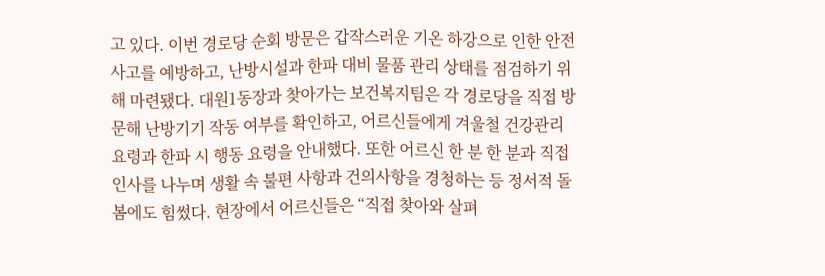고 있다. 이번 경로당 순회 방문은 갑작스러운 기온 하강으로 인한 안전사고를 예방하고, 난방시설과 한파 대비 물품 관리 상태를 점검하기 위해 마련됐다. 대원1동장과 찾아가는 보건복지팀은 각 경로당을 직접 방문해 난방기기 작동 여부를 확인하고, 어르신들에게 겨울철 건강관리 요령과 한파 시 행동 요령을 안내했다. 또한 어르신 한 분 한 분과 직접 인사를 나누며 생활 속 불편 사항과 건의사항을 경청하는 등 정서적 돌봄에도 힘썼다. 현장에서 어르신들은 “직접 찾아와 살펴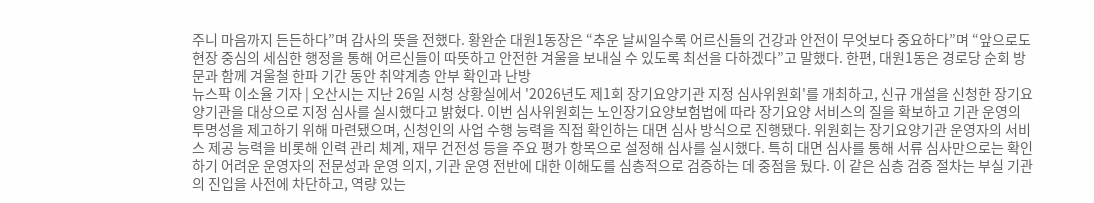주니 마음까지 든든하다”며 감사의 뜻을 전했다. 황완순 대원1동장은 “추운 날씨일수록 어르신들의 건강과 안전이 무엇보다 중요하다”며 “앞으로도 현장 중심의 세심한 행정을 통해 어르신들이 따뜻하고 안전한 겨울을 보내실 수 있도록 최선을 다하겠다”고 말했다. 한편, 대원1동은 경로당 순회 방문과 함께 겨울철 한파 기간 동안 취약계층 안부 확인과 난방
뉴스팍 이소율 기자 | 오산시는 지난 26일 시청 상황실에서 '2026년도 제1회 장기요양기관 지정 심사위원회'를 개최하고, 신규 개설을 신청한 장기요양기관을 대상으로 지정 심사를 실시했다고 밝혔다. 이번 심사위원회는 노인장기요양보험법에 따라 장기요양 서비스의 질을 확보하고 기관 운영의 투명성을 제고하기 위해 마련됐으며, 신청인의 사업 수행 능력을 직접 확인하는 대면 심사 방식으로 진행됐다. 위원회는 장기요양기관 운영자의 서비스 제공 능력을 비롯해 인력 관리 체계, 재무 건전성 등을 주요 평가 항목으로 설정해 심사를 실시했다. 특히 대면 심사를 통해 서류 심사만으로는 확인하기 어려운 운영자의 전문성과 운영 의지, 기관 운영 전반에 대한 이해도를 심층적으로 검증하는 데 중점을 뒀다. 이 같은 심층 검증 절차는 부실 기관의 진입을 사전에 차단하고, 역량 있는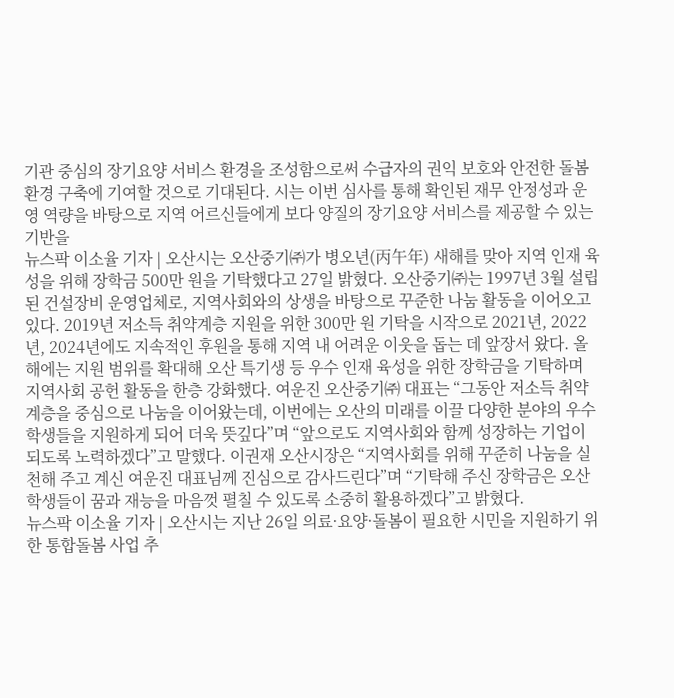기관 중심의 장기요양 서비스 환경을 조성함으로써 수급자의 권익 보호와 안전한 돌봄 환경 구축에 기여할 것으로 기대된다. 시는 이번 심사를 통해 확인된 재무 안정성과 운영 역량을 바탕으로 지역 어르신들에게 보다 양질의 장기요양 서비스를 제공할 수 있는 기반을
뉴스팍 이소율 기자 | 오산시는 오산중기㈜가 병오년(丙午年) 새해를 맞아 지역 인재 육성을 위해 장학금 500만 원을 기탁했다고 27일 밝혔다. 오산중기㈜는 1997년 3월 설립된 건설장비 운영업체로, 지역사회와의 상생을 바탕으로 꾸준한 나눔 활동을 이어오고 있다. 2019년 저소득 취약계층 지원을 위한 300만 원 기탁을 시작으로 2021년, 2022년, 2024년에도 지속적인 후원을 통해 지역 내 어려운 이웃을 돕는 데 앞장서 왔다. 올해에는 지원 범위를 확대해 오산 특기생 등 우수 인재 육성을 위한 장학금을 기탁하며 지역사회 공헌 활동을 한층 강화했다. 여운진 오산중기㈜ 대표는 “그동안 저소득 취약계층을 중심으로 나눔을 이어왔는데, 이번에는 오산의 미래를 이끌 다양한 분야의 우수 학생들을 지원하게 되어 더욱 뜻깊다”며 “앞으로도 지역사회와 함께 성장하는 기업이 되도록 노력하겠다”고 말했다. 이권재 오산시장은 “지역사회를 위해 꾸준히 나눔을 실천해 주고 계신 여운진 대표님께 진심으로 감사드린다”며 “기탁해 주신 장학금은 오산 학생들이 꿈과 재능을 마음껏 펼칠 수 있도록 소중히 활용하겠다”고 밝혔다.
뉴스팍 이소율 기자 | 오산시는 지난 26일 의료·요양·돌봄이 필요한 시민을 지원하기 위한 통합돌봄 사업 추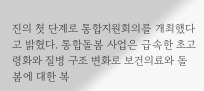진의 첫 단계로 통합지원회의를 개최했다고 밝혔다. 통합돌봄 사업은 급속한 초고령화와 질병 구조 변화로 보건의료와 돌봄에 대한 복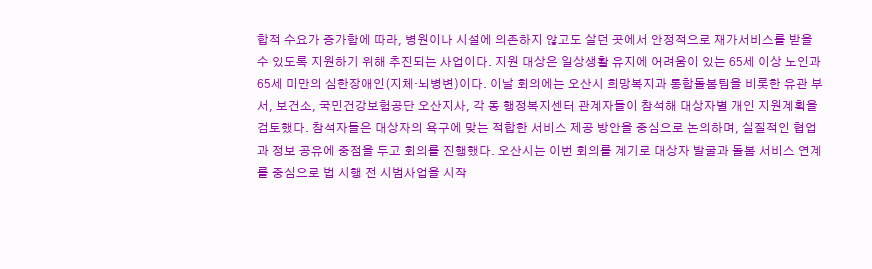합적 수요가 증가함에 따라, 병원이나 시설에 의존하지 않고도 살던 곳에서 안정적으로 재가서비스를 받을 수 있도록 지원하기 위해 추진되는 사업이다. 지원 대상은 일상생활 유지에 어려움이 있는 65세 이상 노인과 65세 미만의 심한장애인(지체·뇌병변)이다. 이날 회의에는 오산시 희망복지과 통합돌봄팀을 비롯한 유관 부서, 보건소, 국민건강보험공단 오산지사, 각 동 행정복지센터 관계자들이 참석해 대상자별 개인 지원계획을 검토했다. 참석자들은 대상자의 욕구에 맞는 적합한 서비스 제공 방안을 중심으로 논의하며, 실질적인 협업과 정보 공유에 중점을 두고 회의를 진행했다. 오산시는 이번 회의를 계기로 대상자 발굴과 돌봄 서비스 연계를 중심으로 법 시행 전 시범사업을 시작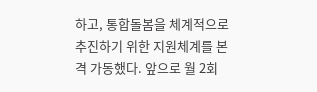하고, 통합돌봄을 체계적으로 추진하기 위한 지원체계를 본격 가동했다. 앞으로 월 2회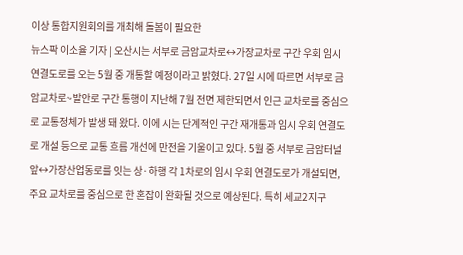이상 통합지원회의를 개최해 돌봄이 필요한
뉴스팍 이소율 기자 | 오산시는 서부로 금암교차로↔가장교차로 구간 우회 임시 연결도로를 오는 5월 중 개통할 예정이라고 밝혔다. 27일 시에 따르면 서부로 금암교차로~발안로 구간 통행이 지난해 7월 전면 제한되면서 인근 교차로를 중심으로 교통정체가 발생 돼 왔다. 이에 시는 단계적인 구간 재개통과 임시 우회 연결도로 개설 등으로 교통 흐름 개선에 만전을 기울이고 있다. 5월 중 서부로 금암터널 앞↔가장산업동로를 잇는 상·하행 각 1차로의 임시 우회 연결도로가 개설되면, 주요 교차로를 중심으로 한 혼잡이 완화될 것으로 예상된다. 특히 세교2지구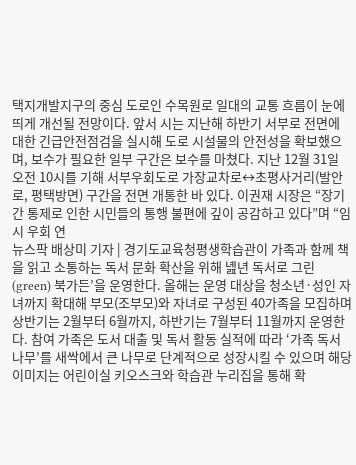택지개발지구의 중심 도로인 수목원로 일대의 교통 흐름이 눈에 띄게 개선될 전망이다. 앞서 시는 지난해 하반기 서부로 전면에 대한 긴급안전점검을 실시해 도로 시설물의 안전성을 확보했으며, 보수가 필요한 일부 구간은 보수를 마쳤다. 지난 12월 31일 오전 10시를 기해 서부우회도로 가장교차로↔초평사거리(발안로, 평택방면) 구간을 전면 개통한 바 있다. 이권재 시장은 “장기간 통제로 인한 시민들의 통행 불편에 깊이 공감하고 있다”며 “임시 우회 연
뉴스팍 배상미 기자 | 경기도교육청평생학습관이 가족과 함께 책을 읽고 소통하는 독서 문화 확산을 위해 녪년 독서로 그린(green) 북가든’을 운영한다. 올해는 운영 대상을 청소년·성인 자녀까지 확대해 부모(조부모)와 자녀로 구성된 40가족을 모집하며 상반기는 2월부터 6월까지, 하반기는 7월부터 11월까지 운영한다. 참여 가족은 도서 대출 및 독서 활동 실적에 따라 ‘가족 독서나무’를 새싹에서 큰 나무로 단계적으로 성장시킬 수 있으며 해당 이미지는 어린이실 키오스크와 학습관 누리집을 통해 확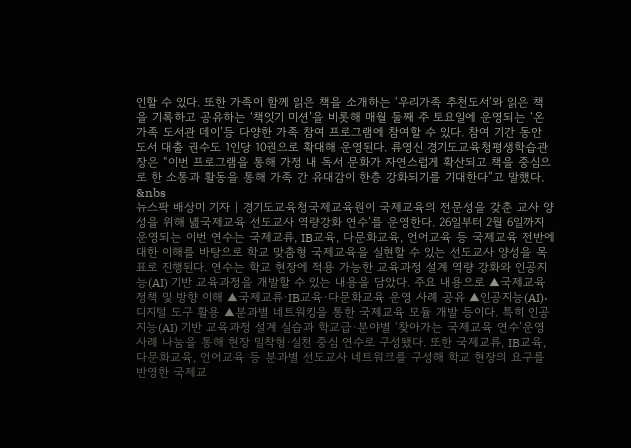인할 수 있다. 또한 가족이 함께 읽은 책을 소개하는 ‘우리가족 추천도서’와 읽은 책을 기록하고 공유하는 ‘책잇기 미션’을 비롯해 매월 둘째 주 토요일에 운영되는 ‘온가족 도서관 데이’등 다양한 가족 참여 프로그램에 참여할 수 있다. 참여 기간 동안 도서 대출 권수도 1인당 10권으로 확대해 운영된다. 류영신 경기도교육청평생학습관장은 “이번 프로그램을 통해 가정 내 독서 문화가 자연스럽게 확산되고 책을 중심으로 한 소통과 활동을 통해 가족 간 유대감이 한층 강화되기를 기대한다”고 말했다. &nbs
뉴스팍 배상미 기자 | 경기도교육청국제교육원이 국제교육의 전문성을 갖춘 교사 양성을 위해 녪국제교육 선도교사 역량강화 연수’를 운영한다. 26일부터 2월 6일까지 운영되는 이번 연수는 국제교류, IB교육, 다문화교육, 언어교육 등 국제교육 전반에 대한 이해를 바탕으로 학교 맞춤형 국제교육을 실현할 수 있는 선도교사 양성을 목표로 진행된다. 연수는 학교 현장에 적용 가능한 교육과정 설계 역량 강화와 인공지능(AI) 기반 교육과정을 개발할 수 있는 내용을 담았다. 주요 내용으로 ▲국제교육 정책 및 방향 이해 ▲국제교류·IB교육·다문화교육 운영 사례 공유 ▲인공지능(AI)·디지털 도구 활용 ▲분과별 네트워킹을 통한 국제교육 모듈 개발 등이다. 특히 인공지능(AI) 기반 교육과정 설계 실습과 학교급·분야별 ‘찾아가는 국제교육 연수’운영 사례 나눔을 통해 현장 밀착형·실천 중심 연수로 구성됐다. 또한 국제교류, IB교육, 다문화교육, 언어교육 등 분과별 선도교사 네트워크를 구성해 학교 현장의 요구를 반영한 국제교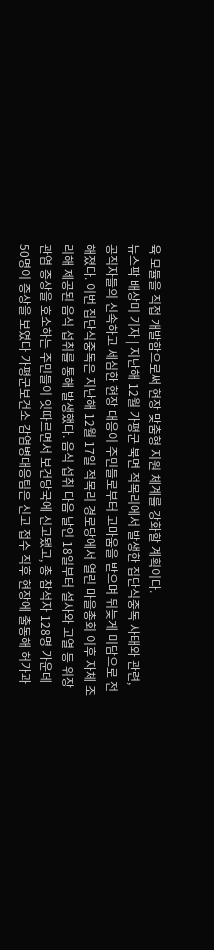육 모듈을 직접 개발함으로써 현장 맞춤형 지원 체계를 강화할 계획이다.
뉴스팍 배상미 기자 | 지난해 12월 가평군 북면 적목리에서 발생한 집단식중독 사태와 관련, 공직자들의 신속하고 세심한 현장 대응이 주민들로부터 고마움을 받으며 뒤늦게 미담으로 전해졌다. 이번 집단식중독은 지난해 12월 17일 적목리 경로당에서 열린 마을총회 이후 자체 조리해 제공된 음식 섭취를 통해 발생했다. 음식 섭취 다음 날인 18일부터 설사와 고열 등 위장관염 증상을 호소하는 주민들이 잇따르면서 보건당국에 신고됐고, 총 참석자 128명 가운데 50명이 증상을 보였다 가평군보건소 감염병대응팀은 신고 접수 직후 현장에 출동해 허가과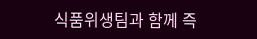식품위생팀과 함께 즉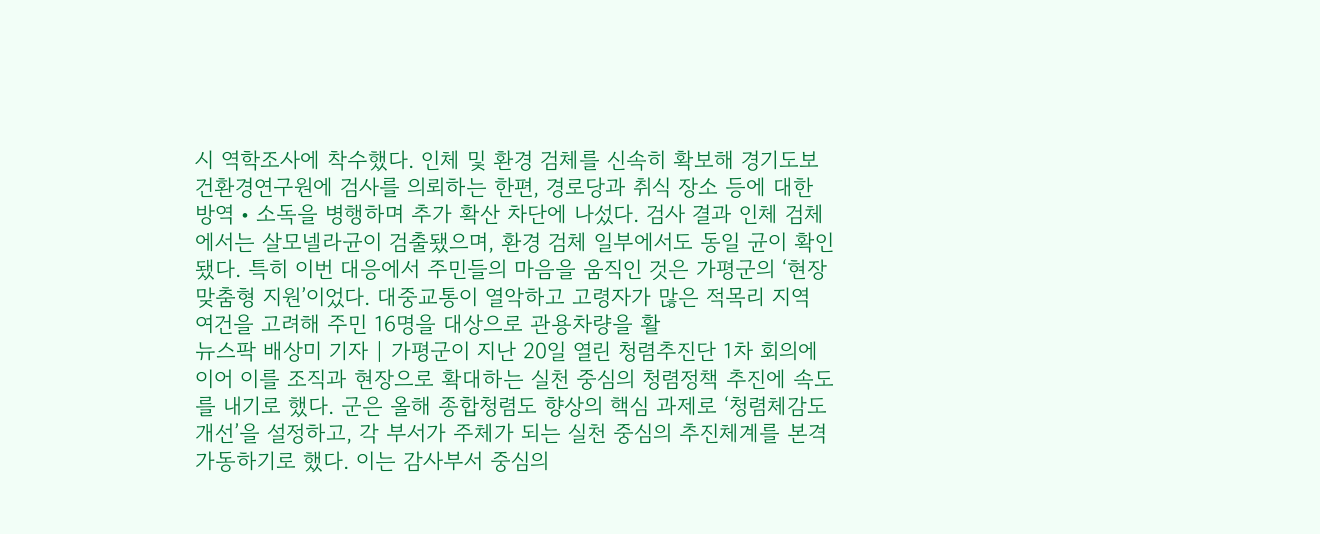시 역학조사에 착수했다. 인체 및 환경 검체를 신속히 확보해 경기도보건환경연구원에 검사를 의뢰하는 한편, 경로당과 취식 장소 등에 대한 방역‧소독을 병행하며 추가 확산 차단에 나섰다. 검사 결과 인체 검체에서는 살모넬라균이 검출됐으며, 환경 검체 일부에서도 동일 균이 확인됐다. 특히 이번 대응에서 주민들의 마음을 움직인 것은 가평군의 ‘현장 맞춤형 지원’이었다. 대중교통이 열악하고 고령자가 많은 적목리 지역 여건을 고려해 주민 16명을 대상으로 관용차량을 활
뉴스팍 배상미 기자 | 가평군이 지난 20일 열린 청렴추진단 1차 회의에 이어 이를 조직과 현장으로 확대하는 실천 중심의 청렴정책 추진에 속도를 내기로 했다. 군은 올해 종합청렴도 향상의 핵심 과제로 ‘청렴체감도 개선’을 설정하고, 각 부서가 주체가 되는 실천 중심의 추진체계를 본격 가동하기로 했다. 이는 감사부서 중심의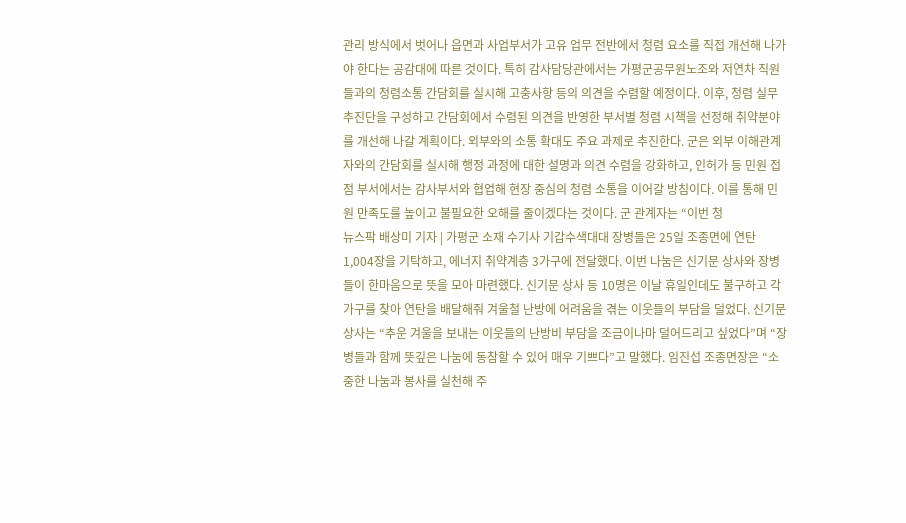관리 방식에서 벗어나 읍면과 사업부서가 고유 업무 전반에서 청렴 요소를 직접 개선해 나가야 한다는 공감대에 따른 것이다. 특히 감사담당관에서는 가평군공무원노조와 저연차 직원들과의 청렴소통 간담회를 실시해 고충사항 등의 의견을 수렴할 예정이다. 이후, 청렴 실무추진단을 구성하고 간담회에서 수렴된 의견을 반영한 부서별 청렴 시책을 선정해 취약분야를 개선해 나갈 계획이다. 외부와의 소통 확대도 주요 과제로 추진한다. 군은 외부 이해관계자와의 간담회를 실시해 행정 과정에 대한 설명과 의견 수렴을 강화하고, 인허가 등 민원 접점 부서에서는 감사부서와 협업해 현장 중심의 청렴 소통을 이어갈 방침이다. 이를 통해 민원 만족도를 높이고 불필요한 오해를 줄이겠다는 것이다. 군 관계자는 “이번 청
뉴스팍 배상미 기자 | 가평군 소재 수기사 기갑수색대대 장병들은 25일 조종면에 연탄 1,004장을 기탁하고, 에너지 취약계층 3가구에 전달했다. 이번 나눔은 신기문 상사와 장병들이 한마음으로 뜻을 모아 마련했다. 신기문 상사 등 10명은 이날 휴일인데도 불구하고 각 가구를 찾아 연탄을 배달해줘 겨울철 난방에 어려움을 겪는 이웃들의 부담을 덜었다. 신기문 상사는 “추운 겨울을 보내는 이웃들의 난방비 부담을 조금이나마 덜어드리고 싶었다”며 “장병들과 함께 뜻깊은 나눔에 동참할 수 있어 매우 기쁘다”고 말했다. 임진섭 조종면장은 “소중한 나눔과 봉사를 실천해 주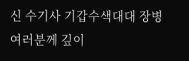신 수기사 기갑수색대대 장병 여러분께 깊이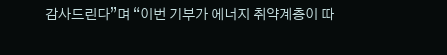감사드린다”며 “이번 기부가 에너지 취약계층이 따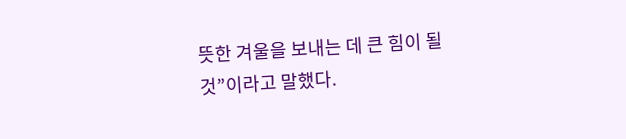뜻한 겨울을 보내는 데 큰 힘이 될 것”이라고 말했다.